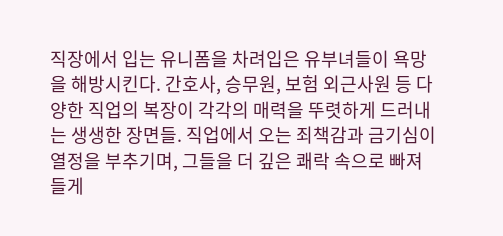직장에서 입는 유니폼을 차려입은 유부녀들이 욕망을 해방시킨다. 간호사, 승무원, 보험 외근사원 등 다양한 직업의 복장이 각각의 매력을 뚜렷하게 드러내는 생생한 장면들. 직업에서 오는 죄책감과 금기심이 열정을 부추기며, 그들을 더 깊은 쾌락 속으로 빠져들게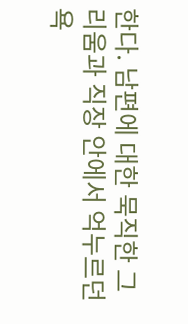한다. 남편에 대한 묵직한 그리움과 직장 안에서 억누르던 욕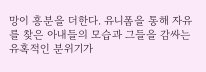망이 흥분을 더한다. 유니폼을 통해 자유를 찾은 아내들의 모습과 그들을 감싸는 유혹적인 분위기가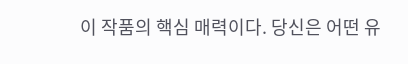이 작품의 핵심 매력이다. 당신은 어떤 유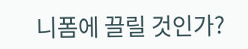니폼에 끌릴 것인가?